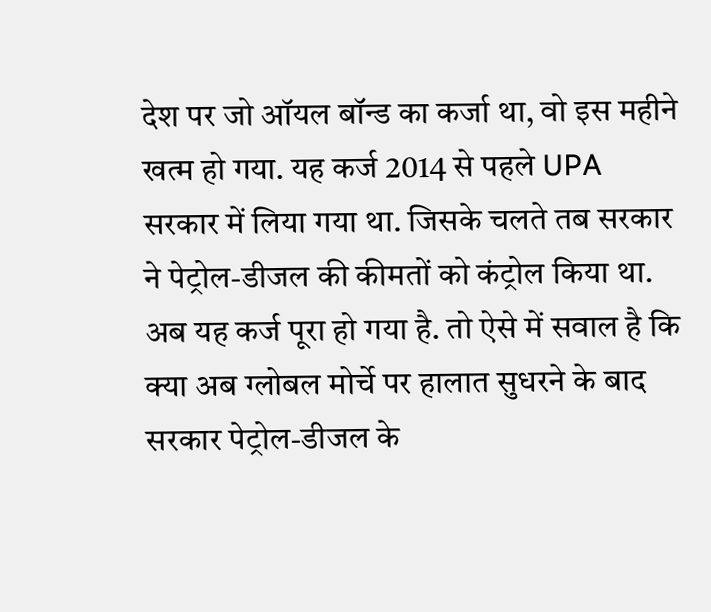देश पर जो ऑयल बॉन्ड का कर्जा था, वो इस महीने खत्म हो गया. यह कर्ज 2014 से पहले UPA सरकार में लिया गया था. जिसके चलते तब सरकार ने पेट्रोल-डीजल की कीमतों को कंट्रोल किया था. अब यह कर्ज पूरा हो गया है. तो ऐसे में सवाल है कि क्या अब ग्लोबल मोर्चे पर हालात सुधरने के बाद सरकार पेट्रोल-डीजल के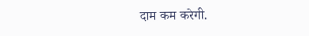दाम कम करेगी.